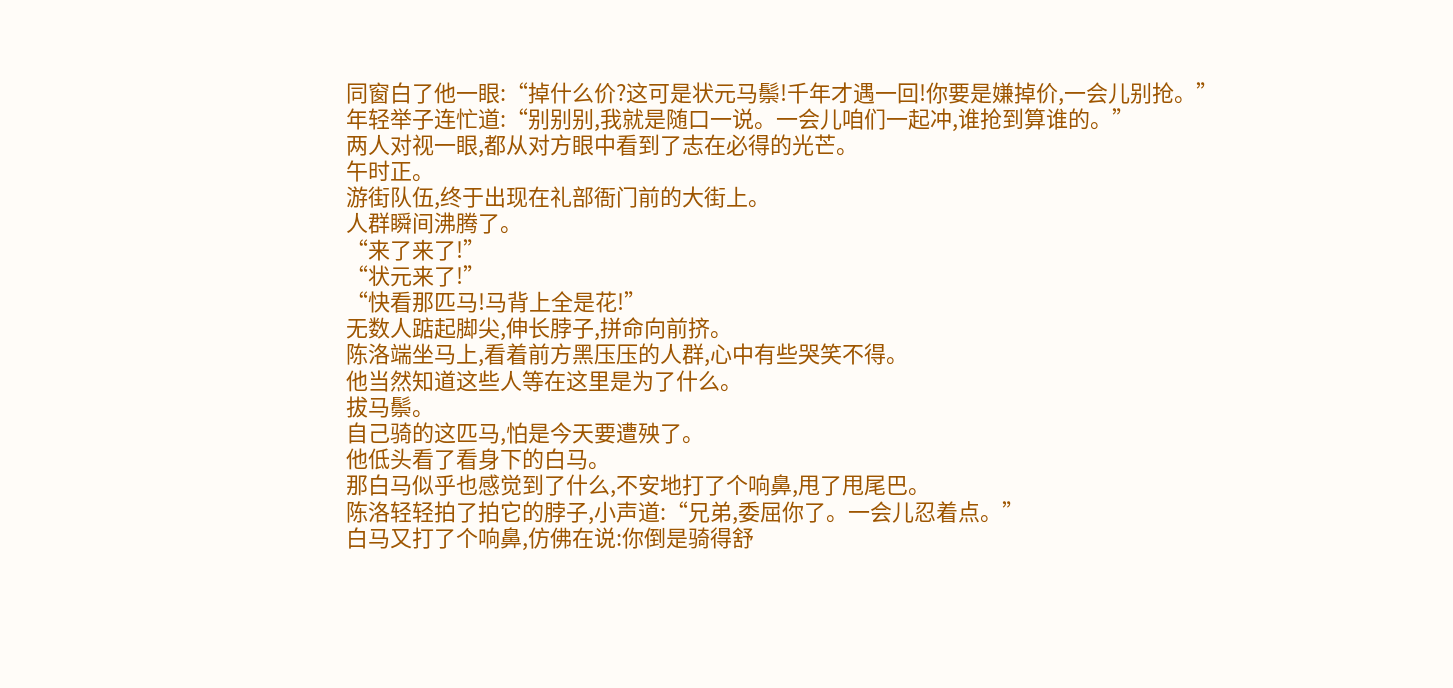同窗白了他一眼:“掉什么价?这可是状元马鬃!千年才遇一回!你要是嫌掉价,一会儿别抢。”
年轻举子连忙道:“别别别,我就是随口一说。一会儿咱们一起冲,谁抢到算谁的。”
两人对视一眼,都从对方眼中看到了志在必得的光芒。
午时正。
游街队伍,终于出现在礼部衙门前的大街上。
人群瞬间沸腾了。
“来了来了!”
“状元来了!”
“快看那匹马!马背上全是花!”
无数人踮起脚尖,伸长脖子,拼命向前挤。
陈洛端坐马上,看着前方黑压压的人群,心中有些哭笑不得。
他当然知道这些人等在这里是为了什么。
拔马鬃。
自己骑的这匹马,怕是今天要遭殃了。
他低头看了看身下的白马。
那白马似乎也感觉到了什么,不安地打了个响鼻,甩了甩尾巴。
陈洛轻轻拍了拍它的脖子,小声道:“兄弟,委屈你了。一会儿忍着点。”
白马又打了个响鼻,仿佛在说:你倒是骑得舒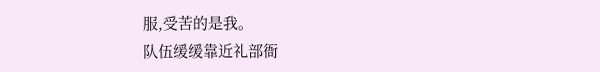服,受苦的是我。
队伍缓缓靠近礼部衙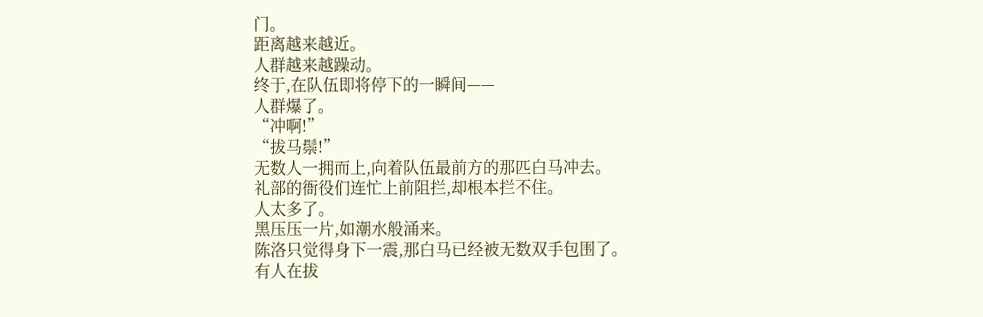门。
距离越来越近。
人群越来越躁动。
终于,在队伍即将停下的一瞬间——
人群爆了。
“冲啊!”
“拔马鬃!”
无数人一拥而上,向着队伍最前方的那匹白马冲去。
礼部的衙役们连忙上前阻拦,却根本拦不住。
人太多了。
黑压压一片,如潮水般涌来。
陈洛只觉得身下一震,那白马已经被无数双手包围了。
有人在拔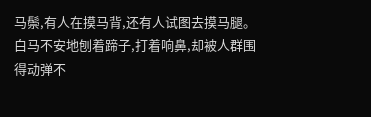马鬃,有人在摸马背,还有人试图去摸马腿。
白马不安地刨着蹄子,打着响鼻,却被人群围得动弹不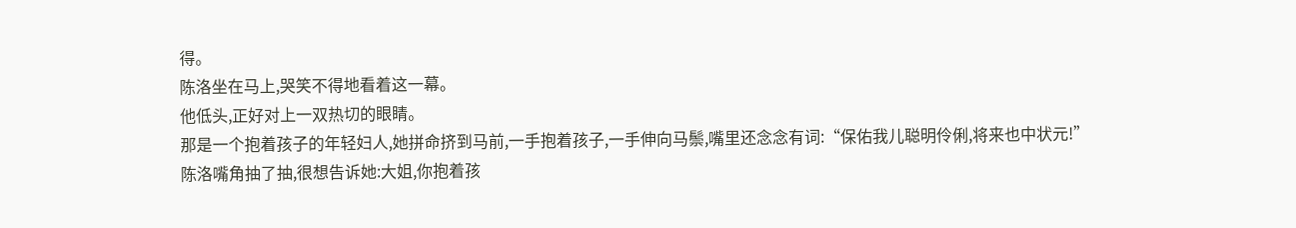得。
陈洛坐在马上,哭笑不得地看着这一幕。
他低头,正好对上一双热切的眼睛。
那是一个抱着孩子的年轻妇人,她拼命挤到马前,一手抱着孩子,一手伸向马鬃,嘴里还念念有词:“保佑我儿聪明伶俐,将来也中状元!”
陈洛嘴角抽了抽,很想告诉她:大姐,你抱着孩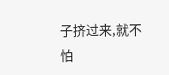子挤过来,就不怕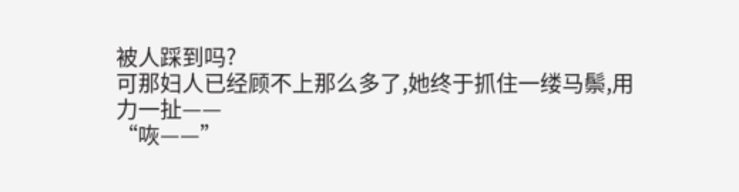被人踩到吗?
可那妇人已经顾不上那么多了,她终于抓住一缕马鬃,用力一扯——
“咴——”